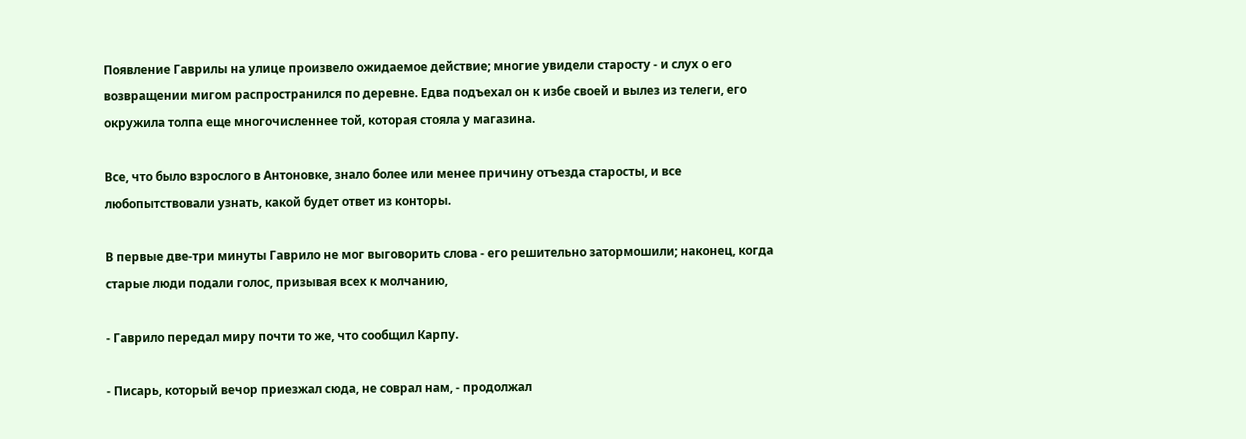Появление Гаврилы на улице произвело ожидаемое действие; многие увидели старосту - и слух о его возвращении мигом распространился по деревне. Едва подъехал он к избе своей и вылез из телеги, его окружила толпа еще многочисленнее той, которая стояла у магазина.

Все, что было взрослого в Антоновке, знало более или менее причину отъезда старосты, и все любопытствовали узнать, какой будет ответ из конторы.

В первые две-три минуты Гаврило не мог выговорить слова - его решительно затормошили; наконец, когда старые люди подали голос, призывая всех к молчанию,

- Гаврило передал миру почти то же, что сообщил Карпу.

- Писарь, который вечор приезжал сюда, не соврал нам, - продолжал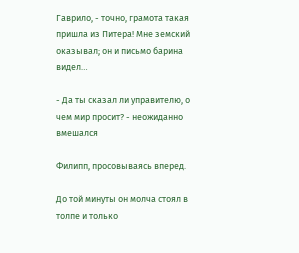Гаврило, - точно, грамота такая пришла из Питера! Мне земский оказывал; он и письмо барина видел…

- Да ты сказал ли управителю, о чем мир просит? - неожиданно вмешался

Филипп, просовываясь вперед.

До той минуты он молча стоял в толпе и только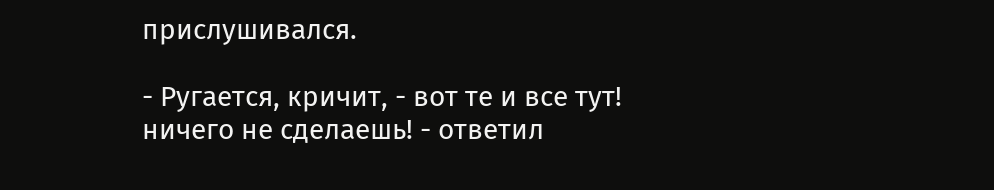прислушивался.

- Ругается, кричит, - вот те и все тут! ничего не сделаешь! - ответил